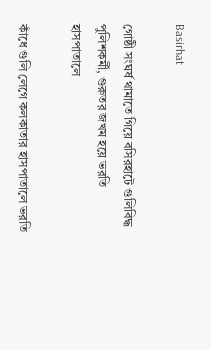Basirhat

গোষ্ঠী সংঘর্ষ থামাতে গিয়ে বসিরহাটে গুলিবিদ্ধ পুলিশকর্মী, গুরুতর জখম হয়ে ভরতি হাসপাতালে

কাঁধে গুলি লেগে কলকাতার হাসপাতালে ভরতি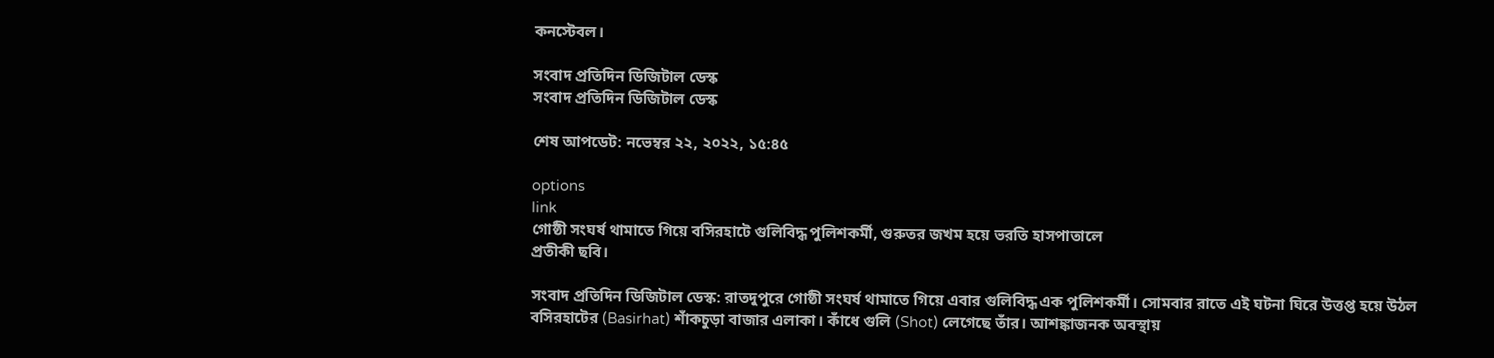কনস্টেবল।

সংবাদ প্রতিদিন ডিজিটাল ডেস্ক
সংবাদ প্রতিদিন ডিজিটাল ডেস্ক

শেষ আপডেট: নভেম্বর ২২, ২০২২, ১৫:৪৫

options
link
গোষ্ঠী সংঘর্ষ থামাতে গিয়ে বসিরহাটে গুলিবিদ্ধ পুলিশকর্মী, গুরুতর জখম হয়ে ভরতি হাসপাতালে
প্রতীকী ছবি।

সংবাদ প্রতিদিন ডিজিটাল ডেস্ক: রাতদুপুরে গোষ্ঠী সংঘর্ষ থামাতে গিয়ে এবার গুলিবিদ্ধ এক পুলিশকর্মী। সোমবার রাতে এই ঘটনা ঘিরে উত্তপ্ত হয়ে উঠল বসিরহাটের (Basirhat) শাঁকচুড়া বাজার এলাকা। কাঁধে গুলি (Shot) লেগেছে তাঁর। আশঙ্কাজনক অবস্থায়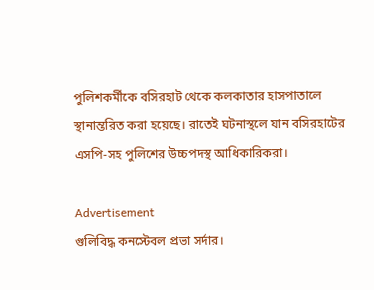পুলিশকর্মীকে বসিরহাট থেকে কলকাতার হাসপাতালে স্থানান্তরিত করা হয়েছে। রাতেই ঘটনাস্থলে যান বসিরহাটের এসপি-সহ পুলিশের উচ্চপদস্থ আধিকারিকরা।

Advertisement
গুলিবিদ্ধ কনস্টেবল প্রভা সর্দার।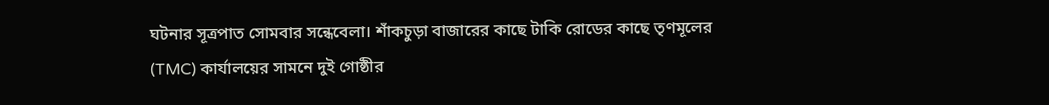ঘটনার সূত্রপাত সোমবার সন্ধেবেলা। শাঁকচুড়া বাজারের কাছে টাকি রোডের কাছে তৃণমূলের (TMC) কার্যালয়ের সামনে দুই গোষ্ঠীর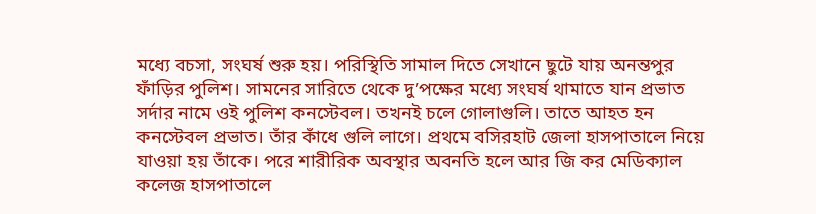মধ্যে বচসা, সংঘর্ষ শুরু হয়। পরিস্থিতি সামাল দিতে সেখানে ছুটে যায় অনন্তপুর ফাঁড়ির পুলিশ। সামনের সারিতে থেকে দু’পক্ষের মধ্যে সংঘর্ষ থামাতে যান প্রভাত সর্দার নামে ওই পুলিশ কনস্টেবল। তখনই চলে গোলাগুলি। তাতে আহত হন কনস্টেবল প্রভাত। তাঁর কাঁধে গুলি লাগে। প্রথমে বসিরহাট জেলা হাসপাতালে নিয়ে যাওয়া হয় তাঁকে। পরে শারীরিক অবস্থার অবনতি হলে আর জি কর মেডিক্যাল কলেজ হাসপাতালে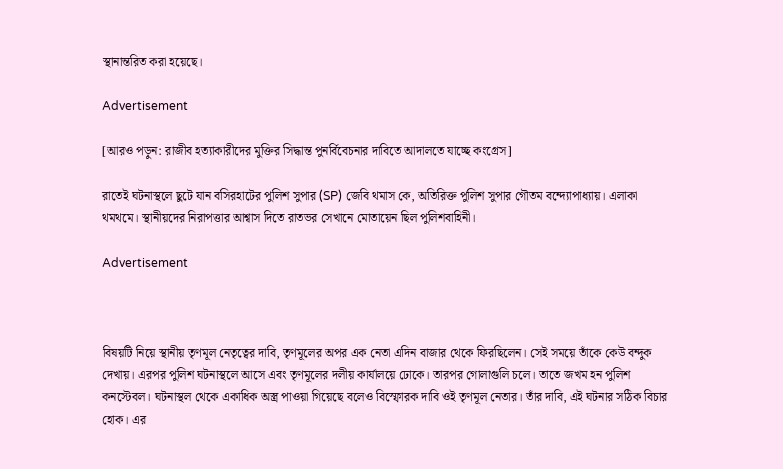স্থানান্তরিত করা হয়েছে।

Advertisement

[আরও পড়ুন: রাজীব হত্যাকারীদের মুক্তির সিদ্ধান্ত পুনর্বিবেচনার দাবিতে আদালতে যাচ্ছে কংগ্রেস]

রাতেই ঘটনাস্থলে ছুটে যান বসিরহাটের পুলিশ সুপার (SP) জেবি থমাস কে, অতিরিক্ত পুলিশ সুপার গৌতম বন্দ্যোপাধ্যায়। এলাকা থমথমে। স্থানীয়দের নিরাপত্তার আশ্বাস দিতে রাতভর সেখানে মোতায়েন ছিল পুলিশবাহিনী।

Advertisement



বিষয়টি নিয়ে স্থানীয় তৃণমূল নেতৃত্বের দাবি, তৃণমূলের অপর এক নেতা এদিন বাজার থেকে ফিরছিলেন। সেই সময়ে তাঁকে কেউ বন্দুক দেখায়। এরপর পুলিশ ঘটনাস্থলে আসে এবং তৃণমূলের দলীয় কার্যালয়ে ঢোকে। তারপর গোলাগুলি চলে। তাতে জখম হন পুলিশ কনস্টেবল। ঘটনাস্থল থেকে একাধিক অস্ত্র পাওয়া গিয়েছে বলেও বিস্ফোরক দাবি ওই তৃণমূল নেতার। তাঁর দাবি, এই ঘটনার সঠিক বিচার হোক। এর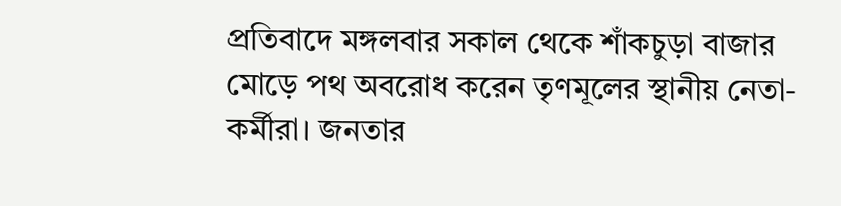প্রতিবাদে মঙ্গলবার সকাল থেকে শাঁকচুড়া বাজার মোড়ে পথ অবরোধ করেন তৃণমূলের স্থানীয় নেতা-কর্মীরা। জনতার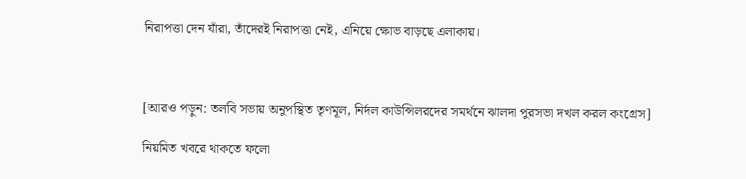নিরাপত্তা দেন যাঁরা, তাঁদেরই নিরাপত্তা নেই, এনিয়ে ক্ষোভ বাড়ছে এলাকায়।



[আরও পড়ুন: তলবি সভায় অনুপস্থিত তৃণমূল, নির্দল কাউন্সিলরদের সমর্থনে ঝালদা পুরসভা দখল করল কংগ্রেস]

নিয়মিত খবরে থাকতে ফলো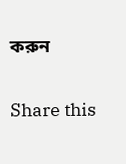করুন

Share this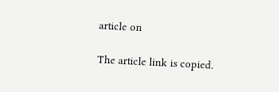article on

The article link is copied.